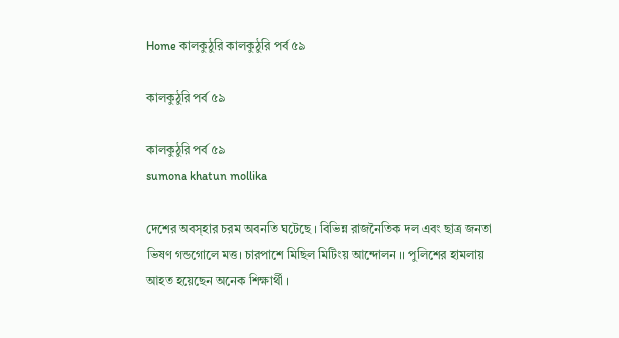Home কালকুঠুরি কালকুঠুরি পর্ব ৫৯

কালকুঠুরি পর্ব ৫৯

কালকুঠুরি পর্ব ৫৯
sumona khatun mollika

দেশের অবস্হার চরম অবনতি ঘটেছে । বিভিন্ন রাজনৈতিক দল এবং ছাত্র জনতা ভিষণ গন্ডগোলে মত্ত। চারপাশে মিছিল মিটিংয় আন্দোলন ।। পুলিশের হামলায় আহত হয়েছেন অনেক শিক্ষার্থী ।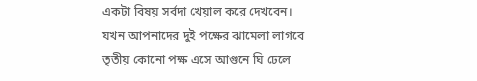একটা বিষয় সর্বদা খেয়াল করে দেখবেন। যখন আপনাদের দুই পক্ষের ঝামেলা লাগবে তৃতীয় কোনো পক্ষ এসে আগুনে ঘি ঢেলে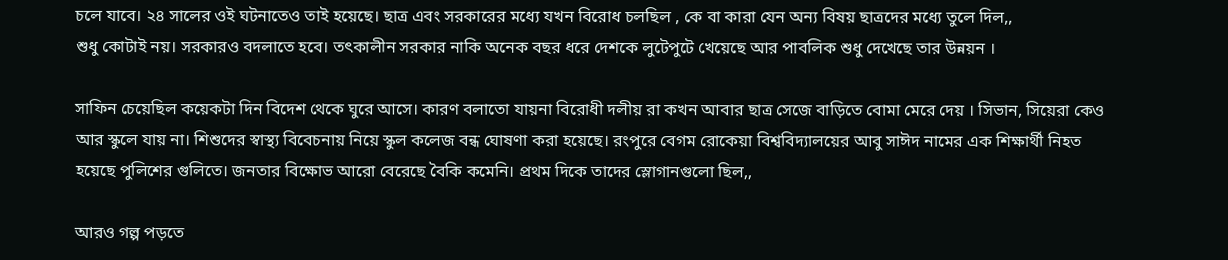চলে যাবে। ২৪ সালের ওই ঘটনাতেও তাই হয়েছে। ছাত্র এবং সরকারের মধ্যে যখন বিরোধ চলছিল , কে বা কারা যেন অন্য বিষয় ছাত্রদের মধ্যে তুলে দিল,,
শুধু কোটাই নয়। সরকারও বদলাতে হবে। তৎকালীন সরকার নাকি অনেক বছর ধরে দেশকে লুটেপুটে খেয়েছে আর পাবলিক শুধু দেখেছে তার উন্নয়ন ।

সাফিন চেয়েছিল কয়েকটা দিন বিদেশ থেকে ঘুরে আসে। কারণ বলাতো যায়না বিরোধী দলীয় রা কখন আবার ছাত্র সেজে বাড়িতে বোমা মেরে দেয় । সিভান, সিয়েরা কেও আর স্কুলে যায় না। শিশুদের স্বাস্থ্য বিবেচনায় নিয়ে স্কুল কলেজ বন্ধ ঘোষণা করা হয়েছে। রংপুরে বেগম রোকেয়া বিশ্ববিদ্যালয়ের আবু সাঈদ নামের এক শিক্ষার্থী নিহত হয়েছে পুলিশের গুলিতে। জনতার বিক্ষোভ আরো বেরেছে বৈকি কমেনি। প্রথম দিকে তাদের স্লোগানগুলো ছিল,,

আরও গল্প পড়তে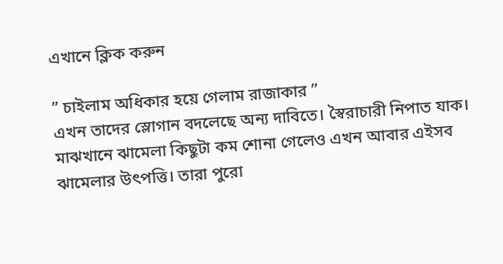এখানে ক্লিক করুন

” চাইলাম অধিকার হয়ে গেলাম রাজাকার ”
এখন তাদের স্লোগান বদলেছে অন্য দাবিতে। স্বৈরাচারী নিপাত যাক।
মাঝখানে ঝামেলা কিছুটা কম শোনা গেলেও এখন আবার এইসব ঝামেলার উৎপত্তি। তারা পুরো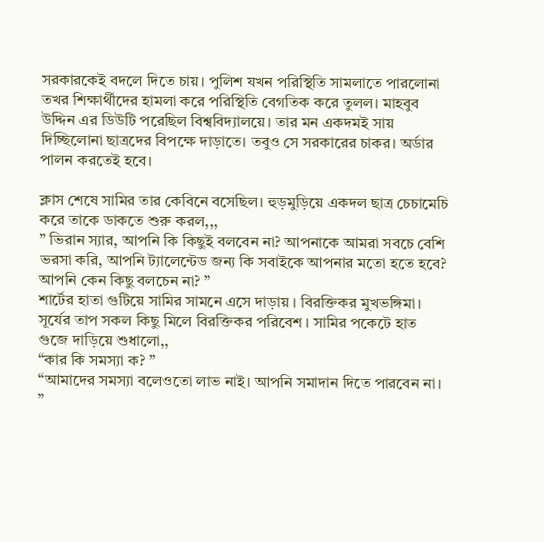সরকারকেই বদলে দিতে চায়। পুলিশ যখন পরিস্থিতি সামলাতে পারলোনা তখর শিক্ষার্থীদের হামলা করে পরিস্থিতি বেগতিক করে তুলল। মাহবুব উদ্দিন এর ডিউটি পরেছিল বিশ্ববিদ্যালয়ে। তার মন একদমই সায় দিচ্ছিলোনা ছাত্রদের বিপক্ষে দাড়াতে। তবুও সে সরকারের চাকর। অর্ডার পালন করতেই হবে।

ক্লাস শেষে সামির তার কেবিনে বসেছিল। হুড়মুড়িয়ে একদল ছাত্র চেচামেচি করে তাকে ডাকতে শুরু করল,,,
” ভিরান স্যার, আপনি কি কিছুই বলবেন না? আপনাকে আমরা সবচে বেশি ভরসা করি, আপনি ট্যালেন্টেড জন্য কি সবাইকে আপনার মতো হতে হবে? আপনি কেন কিছু বলচেন না? ”
শার্টের হাতা গুটিয়ে সামির সামনে এসে দাড়ায় । বিরক্তিকর মুখভঙ্গিমা। সূর্যের তাপ সকল কিছু মিলে বিরক্তিকর পরিবেশ । সামির পকেটে হাত গুজে দাড়িয়ে শুধালো,,
“কার কি সমস্যা ক? ”
“আমাদের সমস্যা বলেওতো লাভ নাই। আপনি সমাদান দিতে পারবেন না। ”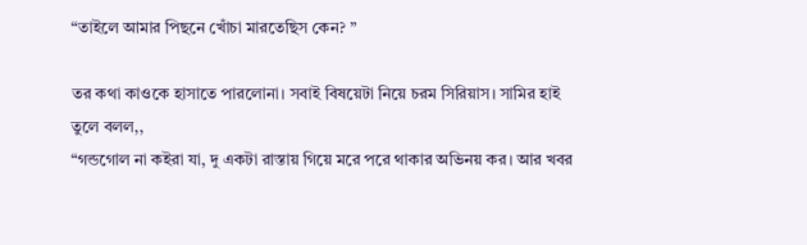“তাইলে আমার পিছনে খোঁচা মারতেছিস কেন? ”

তর কথা কাওকে হাসাতে পারলোনা। সবাই বিষয়েটা নিয়ে চরম সিরিয়াস। সামির হাই তুলে বলল,,
“গন্ডগোল না কইরা যা, দু একটা রাস্তায় গিয়ে মরে পরে থাকার অভিনয় কর। আর খবর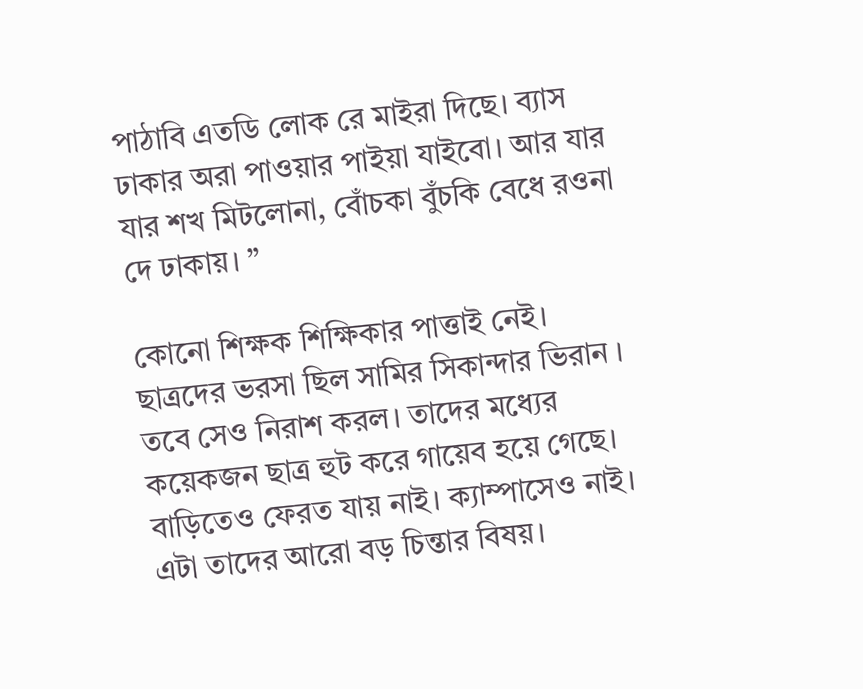পাঠাবি এতডি লোক রে মাইরা দিছে। ব্যাস ঢাকার অরা পাওয়ার পাইয়া যাইবো। আর যার যার শখ মিটলোনা, বোঁচকা বুঁচকি বেধে রওনা দে ঢাকায়। ”

কোনো শিক্ষক শিক্ষিকার পাত্তাই নেই। ছাত্রদের ভরসা ছিল সামির সিকান্দার ভিরান । তবে সেও নিরাশ করল। তাদের মধ্যের কয়েকজন ছাত্র হুট করে গায়েব হয়ে গেছে। বাড়িতেও ফেরত যায় নাই। ক্যাম্পাসেও নাই। এটা তাদের আরো বড় চিন্তার বিষয়।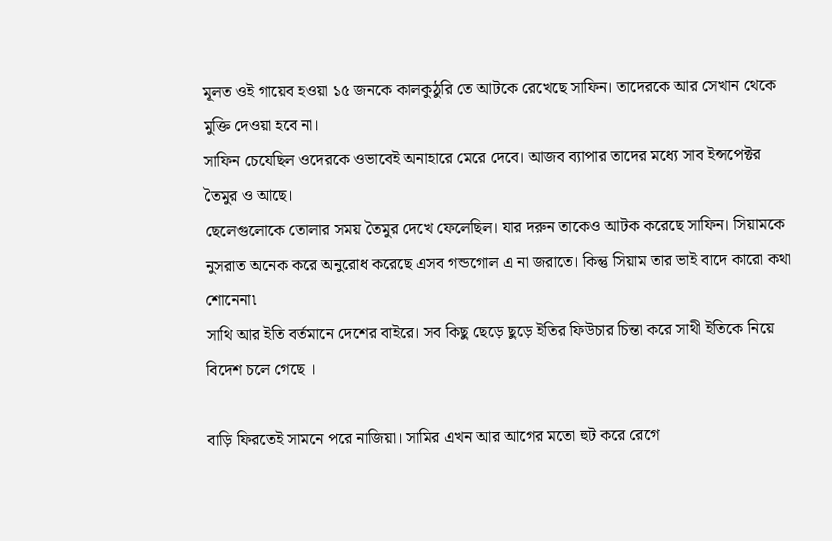মূলত ওই গায়েব হওয়া ১৫ জনকে কালকুঠুরি তে আটকে রেখেছে সাফিন। তাদেরকে আর সেখান থেকে মুক্তি দেওয়া হবে না।
সাফিন চেযেছিল ওদেরকে ওভাবেই অনাহারে মেরে দেবে। আজব ব্যাপার তাদের মধ্যে সাব ইন্সপেক্টর তৈমুর ও আছে।
ছেলেগুলোকে তোলার সময় তৈমুর দেখে ফেলেছিল। যার দরুন তাকেও আটক করেছে সাফিন। সিয়ামকে নুসরাত অনেক করে অনুরোধ করেছে এসব গন্ডগোল এ না জরাতে। কিন্তু সিয়াম তার ভাই বাদে কারো কথা শোনেনা৷
সাথি আর ইতি বর্তমানে দেশের বাইরে। সব কিছু ছেড়ে ছুড়ে ইতির ফিউচার চিন্তা করে সাথী ইতিকে নিয়ে বিদেশ চলে গেছে ।

বাড়ি ফিরতেই সামনে পরে নাজিয়া। সামির এখন আর আগের মতো হুট করে রেগে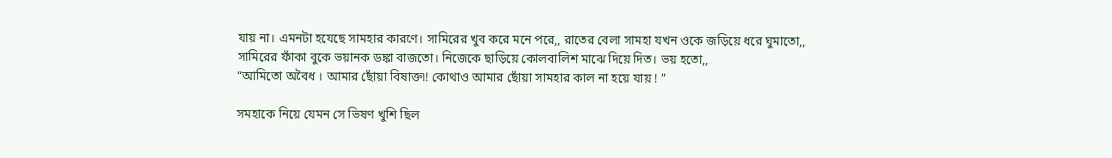যায় না। এমনটা হযেছে সামহার কারণে। সামিরের খুব করে মনে পরে,, রাতের বেলা সামহা যখন ওকে জড়িয়ে ধরে ঘুমাতো,, সামিরের ফাঁকা বুকে ভয়ানক ডঙ্কা বাজতো। নিজেকে ছাড়িয়ে কোলবালিশ মাঝে দিয়ে দিত। ভয় হতো,,
“আমিতো অবৈধ । আমার ছোঁয়া বিষাক্ত৷! কোথাও আমার ছোঁয়া সামহার কাল না হয়ে যায় ! ”

সমহাকে নিয়ে যেমন সে ভিষণ খুশি ছিল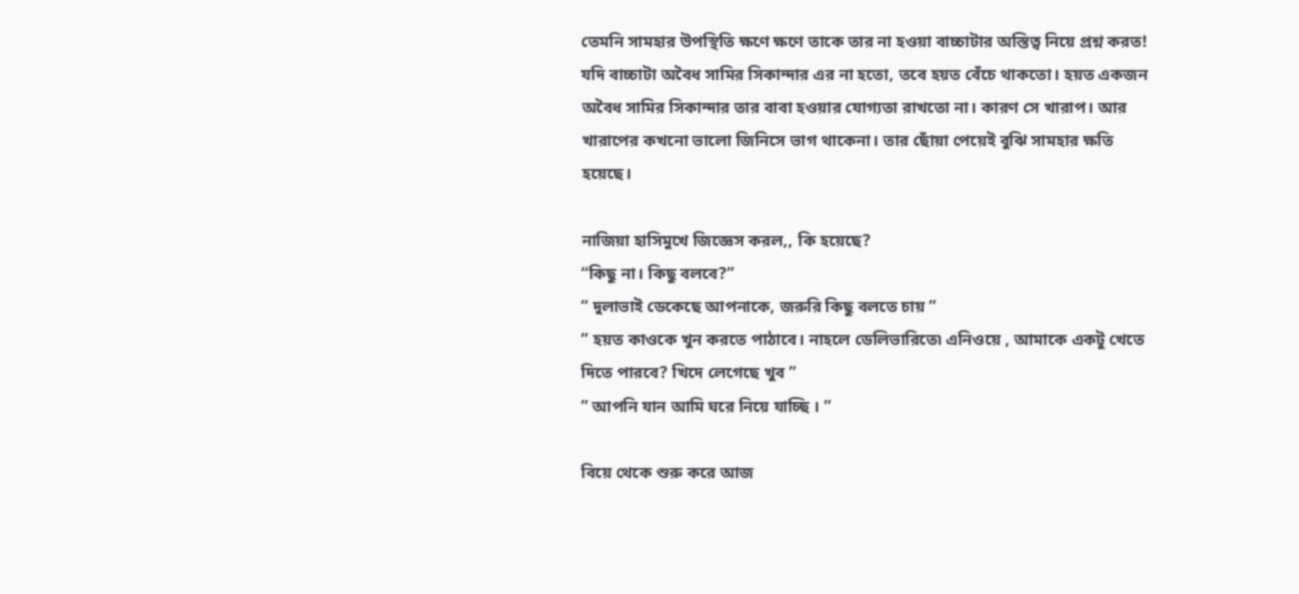তেমনি সামহার উপস্থিতি ক্ষণে ক্ষণে তাকে তার না হওয়া বাচ্চাটার অস্তিত্ব নিয়ে প্রশ্ন করত! যদি বাচ্চাটা অবৈধ সামির সিকান্দার এর না হতো, তবে হয়ত বেঁচে থাকতো। হয়ত একজন অবৈধ সামির সিকান্দার তার বাবা হওয়ার যোগ্যতা রাখতো না। কারণ সে খারাপ। আর খারাপের কখনো ভালো জিনিসে ভাগ থাকেনা। তার ছোঁয়া পেয়েই বুঝি সামহার ক্ষতি হয়েছে।

নাজিয়া হাসিমুখে জিজ্ঞেস করল,, কি হয়েছে?
“কিছু না। কিছু বলবে?”
” দুলাভাই ডেকেছে আপনাকে, জরুরি কিছু বলতে চায় ”
” হয়ত কাওকে খুন করতে পাঠাবে। নাহলে ডেলিভারিতে৷ এনিওয়ে , আমাকে একটু খেতে দিতে পারবে? খিদে লেগেছে খুব ”
” আপনি যান আমি ঘরে নিয়ে যাচ্ছি । ”

বিয়ে থেকে শুরু করে আজ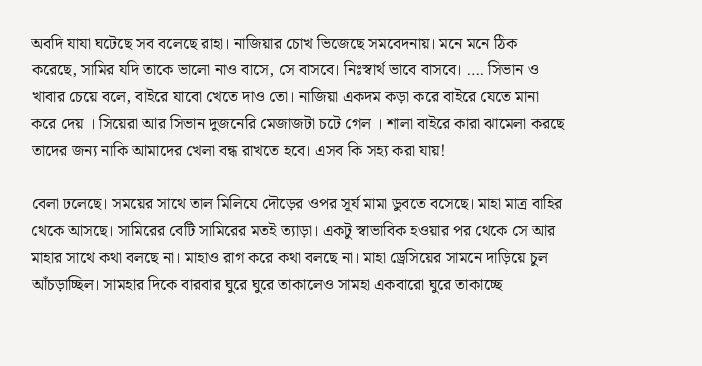অবদি যাযা ঘটেছে সব বলেছে রাহা। নাজিয়ার চোখ ভিজেছে সমবেদনায়। মনে মনে ঠিক করেছে, সামির যদি তাকে ভালো নাও বাসে, সে বাসবে। নিঃস্বার্থ ভাবে বাসবে। …. সিভান ও খাবার চেয়ে বলে, বাইরে যাবো খেতে দাও তো। নাজিয়া একদম কড়া করে বাইরে যেতে মানা করে দেয় । সিয়েরা আর সিভান দুজনেরি মেজাজটা চটে গেল । শালা বাইরে কারা ঝামেলা করছে তাদের জন্য নাকি আমাদের খেলা বন্ধ রাখতে হবে। এসব কি সহ্য করা যায়!

বেলা ঢলেছে। সময়ের সাথে তাল মিলিযে দৌড়ের ওপর সূর্য মামা ডুবতে বসেছে। মাহা মাত্র বাহির থেকে আসছে। সামিরের বেটি সামিরের মতই ত্যাড়া। একটু স্বাভাবিক হওয়ার পর থেকে সে আর মাহার সাথে কথা বলছে না। মাহাও রাগ করে কথা বলছে না। মাহা ড্রেসিয়ের সামনে দাড়িয়ে চুল আঁচড়াচ্ছিল। সামহার দিকে বারবার ঘুরে ঘুরে তাকালেও সামহা একবারো ঘুরে তাকাচ্ছে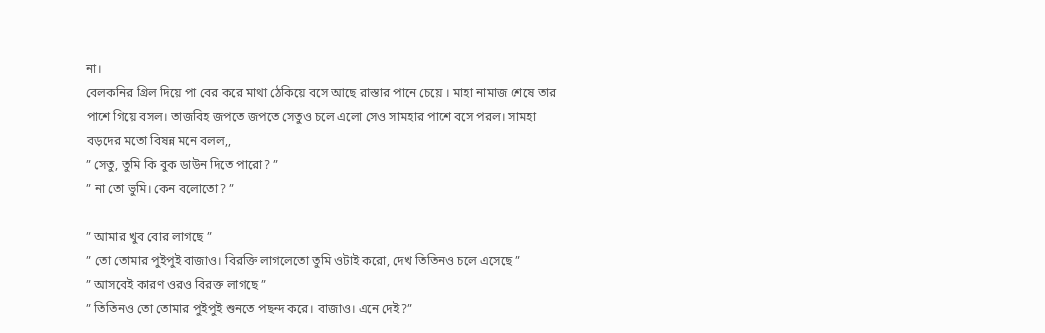না।
বেলকনির গ্রিল দিয়ে পা বের করে মাথা ঠেকিয়ে বসে আছে রাস্তার পানে চেয়ে । মাহা নামাজ শেষে তার পাশে গিয়ে বসল। তাজবিহ জপতে জপতে সেতুও চলে এলো সেও সামহার পাশে বসে পরল। সামহা বড়দের মতো বিষন্ন মনে বলল,,
” সেতু, তুমি কি বুক ডাউন দিতে পারো? ”
” না তো ভুমি। কেন বলোতো? ”

” আমার খুব বোর লাগছে ”
” তো তোমার পুইপুই বাজাও। বিরক্তি লাগলেতো তুমি ওটাই করো, দেখ তিতিনও চলে এসেছে ”
” আসবেই কারণ ওরও বিরক্ত লাগছে ”
” তিতিনও তো তোমার পুইপুই শুনতে পছন্দ করে। বাজাও। এনে দেই?”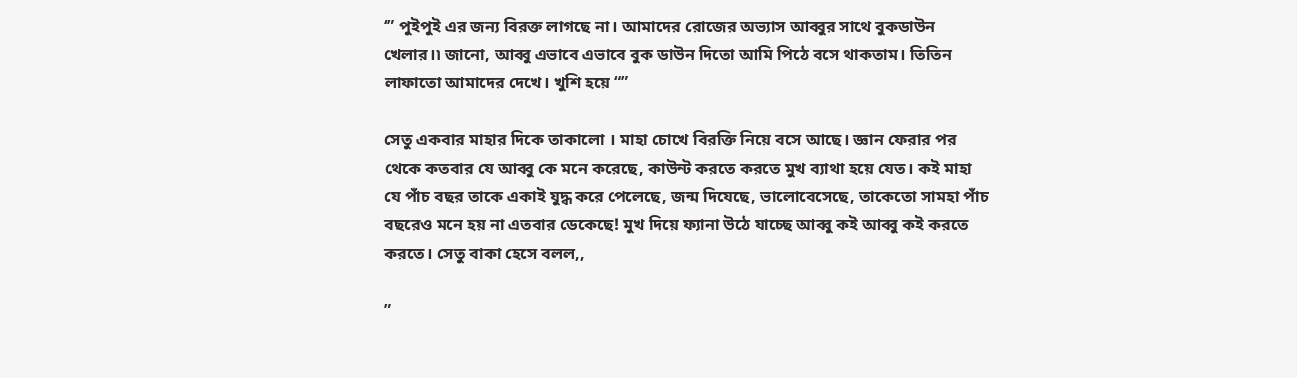‘” পুইপুই এর জন্য বিরক্ত লাগছে না। আমাদের রোজের অভ্যাস আব্বুর সাথে বুকডাউন খেলার।৷ জানো, আব্বু এভাবে এভাবে বুক ডাউন দিতো আমি পিঠে বসে থাকতাম। তিতিন লাফাতো আমাদের দেখে। খুশি হয়ে “”

সেতু একবার মাহার দিকে তাকালো । মাহা চোখে বিরক্তি নিয়ে বসে আছে। জ্ঞান ফেরার পর থেকে কতবার যে আব্বু কে মনে করেছে, কাউন্ট করতে করতে মুখ ব্যাথা হয়ে যেত। কই মাহা যে পাঁচ বছর তাকে একাই যুদ্ধ করে পেলেছে, জন্ম দিযেছে, ভালোবেসেছে, তাকেতো সামহা পাঁচ বছরেও মনে হয় না এতবার ডেকেছে! মুখ দিয়ে ফ্যানা উঠে যাচ্ছে আব্বু কই আব্বু কই করতে করতে। সেতু বাকা হেসে বলল,,

”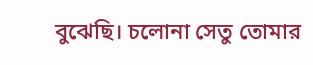বুঝেছি। চলোনা সেতু তোমার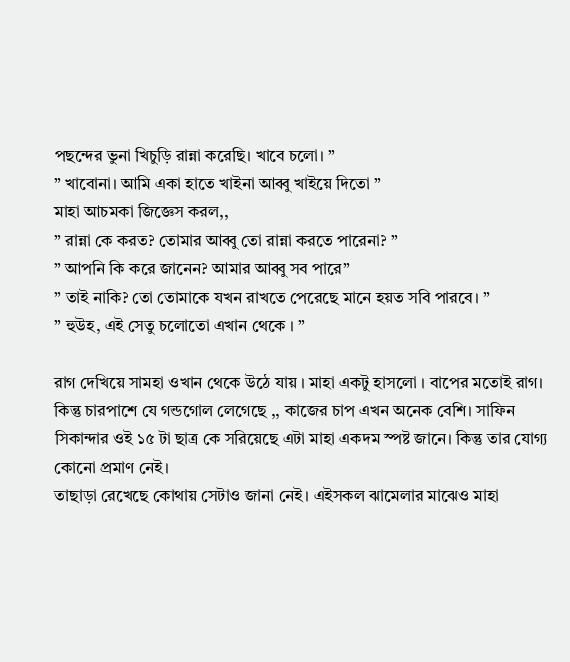পছন্দের ভুনা খিচুড়ি রান্না করেছি। খাবে চলো। ”
” খাবোনা। আমি একা হাতে খাইনা আব্বু খাইয়ে দিতো ”
মাহা আচমকা জিজ্ঞেস করল,,
” রান্না কে করত? তোমার আব্বু তো রান্না করতে পারেনা? ”
” আপনি কি করে জানেন? আমার আব্বু সব পারে”
” তাই নাকি? তো তোমাকে যখন রাখতে পেরেছে মানে হয়ত সবি পারবে। ”
” হুউহ, এই সেতু চলোতো এখান থেকে । ”

রাগ দেখিয়ে সামহা ওখান থেকে উঠে যায় । মাহা একটু হাসলো । বাপের মতোই রাগ। কিন্তু চারপাশে যে গন্ডগোল লেগেছে ,, কাজের চাপ এখন অনেক বেশি। সাফিন সিকান্দার ওই ১৫ টা ছাত্র কে সরিয়েছে এটা মাহা একদম স্পষ্ট জানে। কিন্তু তার যোগ্য কোনো প্রমাণ নেই।
তাছাড়া রেখেছে কোথায় সেটাও জানা নেই। এইসকল ঝামেলার মাঝেও মাহা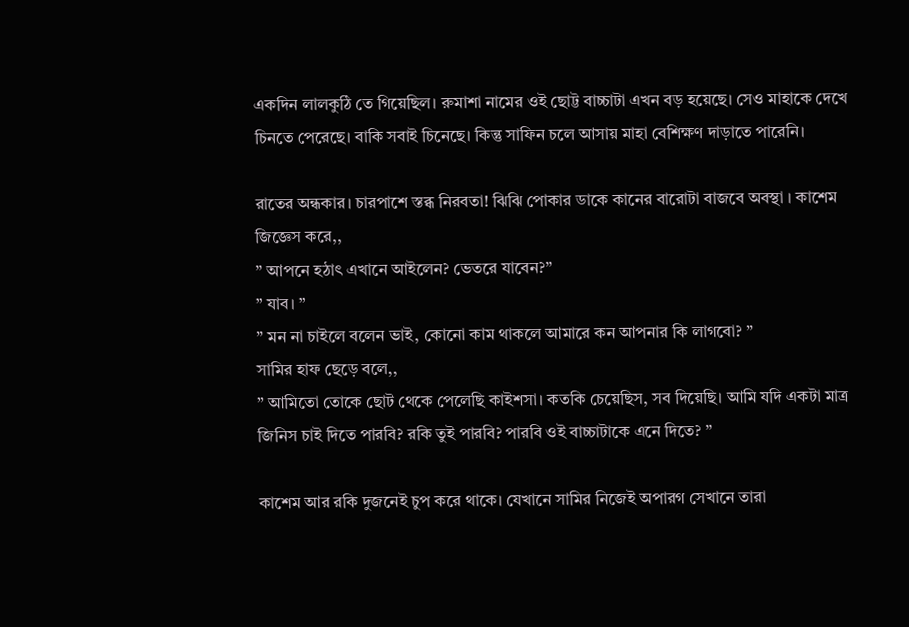একদিন লালকুঠি তে গিয়েছিল। রুমাশা নামের ওই ছোট্ট বাচ্চাটা এখন বড় হয়েছে। সেও মাহাকে দেখে চিনতে পেরেছে। বাকি সবাই চিনেছে। কিন্তু সাফিন চলে আসায় মাহা বেশিক্ষণ দাড়াতে পারেনি।

রাতের অন্ধকার। চারপাশে স্তব্ধ নিরবতা! ঝিঝি পোকার ডাকে কানের বারোটা বাজবে অবস্থা । কাশেম জিজ্ঞেস করে,,
” আপনে হঠাৎ এখানে আইলেন? ভেতরে যাবেন?”
” যাব। ”
” মন না চাইলে বলেন ভাই, কোনো কাম থাকলে আমারে কন আপনার কি লাগবো? ”
সামির হাফ ছেড়ে বলে,,
” আমিতো তোকে ছোট থেকে পেলেছি কাইশসা। কতকি চেয়েছিস, সব দিয়েছি। আমি যদি একটা মাত্র জিনিস চাই দিতে পারবি? রকি তুই পারবি? পারবি ওই বাচ্চাটাকে এনে দিতে? ”

কাশেম আর রকি দুজনেই চুপ করে থাকে। যেখানে সামির নিজেই অপারগ সেখানে তারা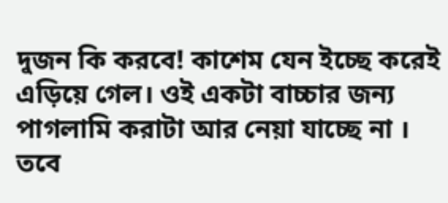দুজন কি করবে! কাশেম যেন ইচ্ছে করেই এড়িয়ে গেল। ওই একটা বাচ্চার জন্য পাগলামি করাটা আর নেয়া যাচ্ছে না । তবে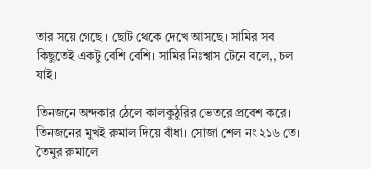তার সয়ে গেছে । ছোট থেকে দেখে আসছে। সামির সব কিছুতেই একটু বেশি বেশি। সামির নিঃশ্বাস টেনে বলে,, চল যাই।

তিনজনে অন্দকার ঠেলে কালকুঠুরির ভেতরে প্রবেশ করে। তিনজনের মুখই রুমাল দিয়ে বাঁধা। সোজা শেল নং ২১৬ তে। তৈমুর রুমালে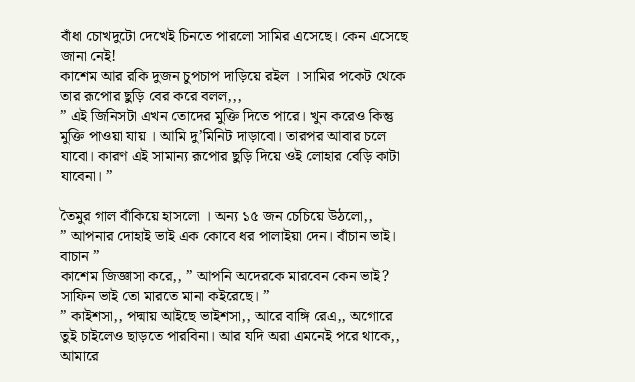বাঁধা চোখদুটো দেখেই চিনতে পারলো সামির এসেছে। কেন এসেছে জানা নেই!
কাশেম আর রকি দুজন চুপচাপ দাড়িয়ে রইল । সামির পকেট থেকে তার রূপোর ছুড়ি বের করে বলল,,,
” এই জিনিসটা এখন তোদের মুক্তি দিতে পারে। খুন করেও কিন্তু মুক্তি পাওয়া যায় । আমি দু’মিনিট দাড়াবো। তারপর আবার চলে যাবো। কারণ এই সামান্য রূপোর ছুড়ি দিয়ে ওই লোহার বেড়ি কাটা যাবেনা। ”

তৈমুর গাল বাঁকিয়ে হাসলো । অন্য ১৫ জন চেচিয়ে উঠলো,,
” আপনার দোহাই ভাই এক কোবে ধর পালাইয়া দেন। বাঁচান ভাই। বাচান ”
কাশেম জিজ্ঞাসা করে,, ” আপনি অদেরকে মারবেন কেন ভাই? সাফিন ভাই তো মারতে মানা কইরেছে। ”
” কাইশসা,, পদ্মায় আইছে ভাইশসা,, আরে বাঙ্গি রেএ,, অগোরে তুই চাইলেও ছাড়তে পারবিনা। আর যদি অরা এমনেই পরে থাকে,, আমারে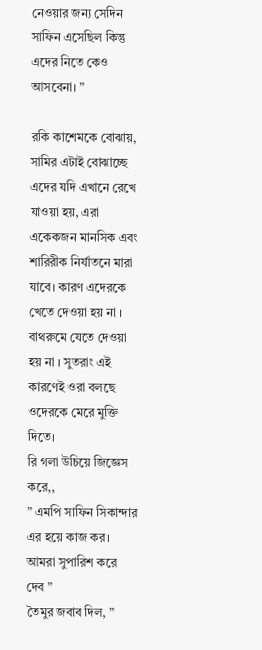নেওয়ার জন্য সেদিন সাফিন এসেছিল কিন্তু এদের নিতে কেও আসবেনা। ”

রকি কাশেমকে বোঝায়, সামির এটাই বোঝাচ্ছে এদের যদি এখানে রেখে যাওয়া হয়, এরা একেকজন মানসিক এবং শারিরীক নির্যাতনে মারা যাবে। কারণ এদেরকে খেতে দেওয়া হয় না । বাথরুমে যেতে দেওয়া হয় না । সুতরাং এই কারণেই ওরা বলছে ওদেরকে মেরে মুক্তি দিতে।
রি গলা উচিয়ে জিজ্ঞেস করে,,
” এমপি সাফিন সিকান্দার এর হয়ে কাজ কর। আমরা সুপারিশ করে দেব ”
তৈমুর জবাব দিল, ”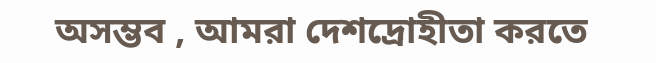অসম্ভব , আমরা দেশদ্রোহীতা করতে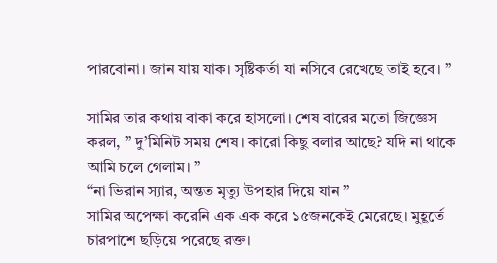পারবোনা। জান যায় যাক। সৃষ্টিকর্তা যা নসিবে রেখেছে তাই হবে। ”

সামির তার কথায় বাকা করে হাসলো। শেষ বারের মতো জিজ্ঞেস করল, ” দু’মিনিট সময় শেষ। কারো কিছু বলার আছে? যদি না থাকে আমি চলে গেলাম। ”
“না ভিরান স্যার, অন্তত মৃত্যু উপহার দিয়ে যান ”
সামির অপেক্ষা করেনি এক এক করে ১৫জনকেই মেরেছে। মুহূর্তে চারপাশে ছড়িয়ে পরেছে রক্ত।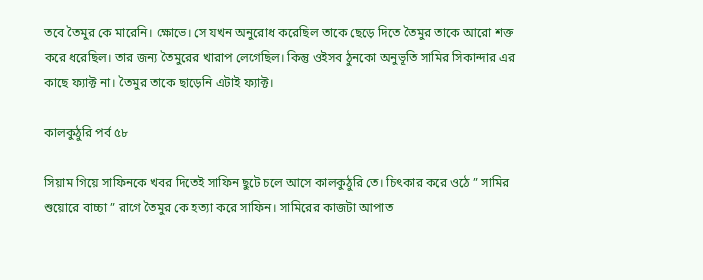তবে তৈমুর কে মারেনি। ক্ষোভে। সে যখন অনুরোধ করেছিল তাকে ছেড়ে দিতে তৈমুর তাকে আরো শক্ত করে ধরেছিল। তার জন্য তৈমুরের খারাপ লেগেছিল। কিন্তু ওইসব ঠুনকো অনুভূতি সামির সিকান্দার এর কাছে ফ্যাক্ট না। তৈমুর তাকে ছাড়েনি এটাই ফ্যাক্ট।

কালকুঠুরি পর্ব ৫৮

সিয়াম গিয়ে সাফিনকে খবর দিতেই সাফিন ছুটে চলে আসে কালকুঠুরি তে। চিৎকার করে ওঠে ” সামির শুয়োরে বাচ্চা ” রাগে তৈমুর কে হত্যা করে সাফিন। সামিরের কাজটা আপাত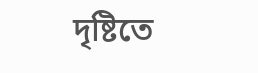দৃষ্টিতে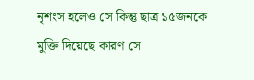নৃশংস হলেও সে কিন্তু ছাত্র ১৫জনকে মুক্তি দিয়েছে কারণ সে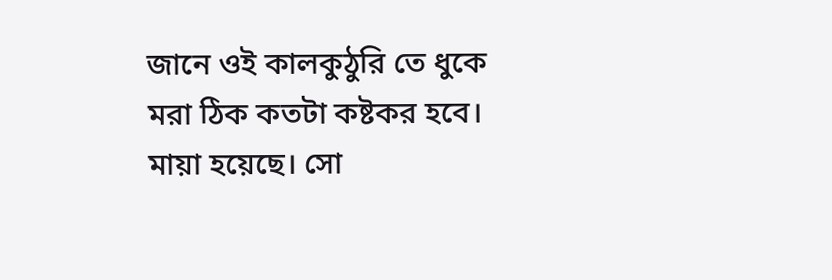জানে ওই কালকুঠুরি তে ধুকে মরা ঠিক কতটা কষ্টকর হবে। মায়া হয়েছে। সো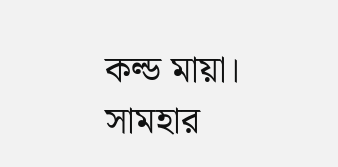কল্ড মায়া। সামহার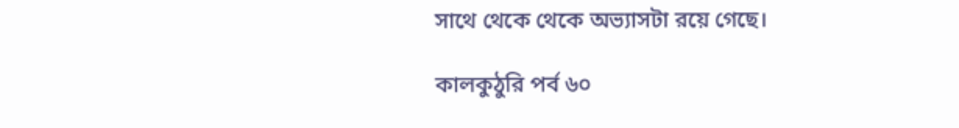সাথে থেকে থেকে অভ্যাসটা রয়ে গেছে।

কালকুঠুরি পর্ব ৬০